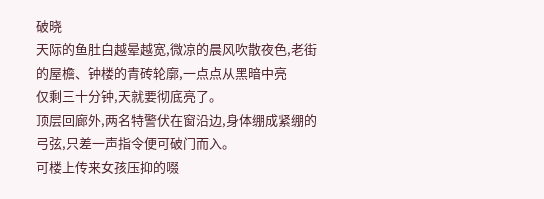破晓
天际的鱼肚白越晕越宽,微凉的晨风吹散夜色,老街的屋檐、钟楼的青砖轮廓,一点点从黑暗中亮
仅剩三十分钟,天就要彻底亮了。
顶层回廊外,两名特警伏在窗沿边,身体绷成紧绷的弓弦,只差一声指令便可破门而入。
可楼上传来女孩压抑的啜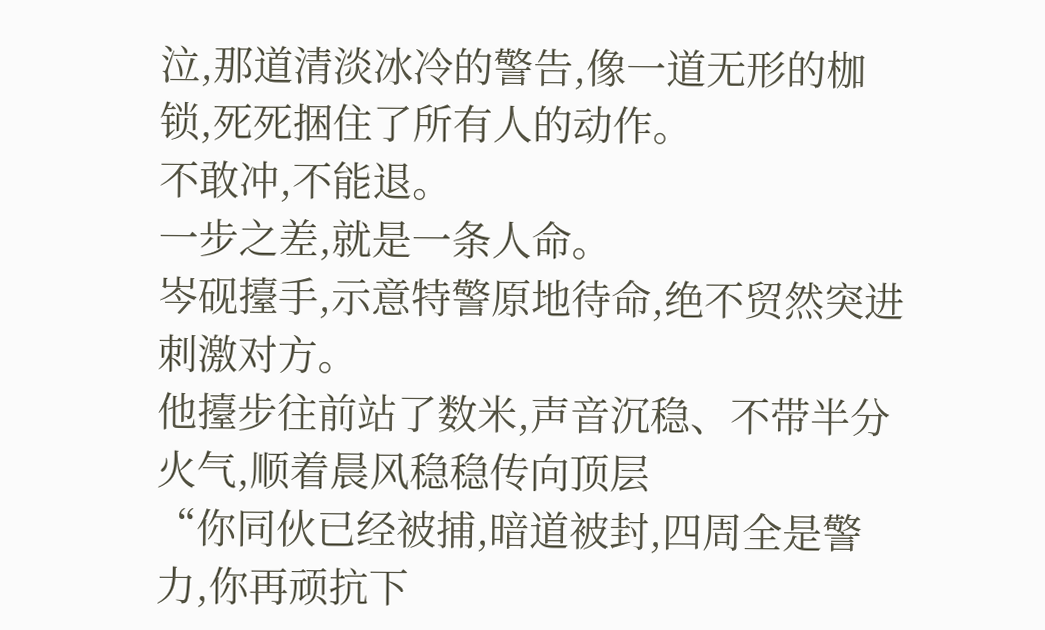泣,那道清淡冰冷的警告,像一道无形的枷锁,死死捆住了所有人的动作。
不敢冲,不能退。
一步之差,就是一条人命。
岑砚擡手,示意特警原地待命,绝不贸然突进刺激对方。
他擡步往前站了数米,声音沉稳、不带半分火气,顺着晨风稳稳传向顶层
“你同伙已经被捕,暗道被封,四周全是警力,你再顽抗下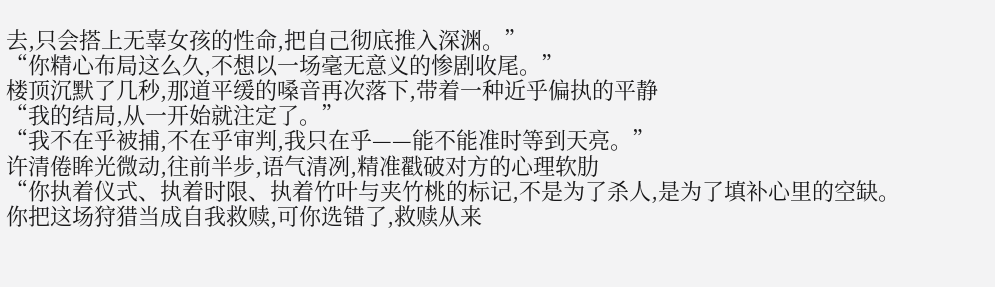去,只会搭上无辜女孩的性命,把自己彻底推入深渊。”
“你精心布局这么久,不想以一场毫无意义的惨剧收尾。”
楼顶沉默了几秒,那道平缓的嗓音再次落下,带着一种近乎偏执的平静
“我的结局,从一开始就注定了。”
“我不在乎被捕,不在乎审判,我只在乎——能不能准时等到天亮。”
许清倦眸光微动,往前半步,语气清冽,精准戳破对方的心理软肋
“你执着仪式、执着时限、执着竹叶与夹竹桃的标记,不是为了杀人,是为了填补心里的空缺。
你把这场狩猎当成自我救赎,可你选错了,救赎从来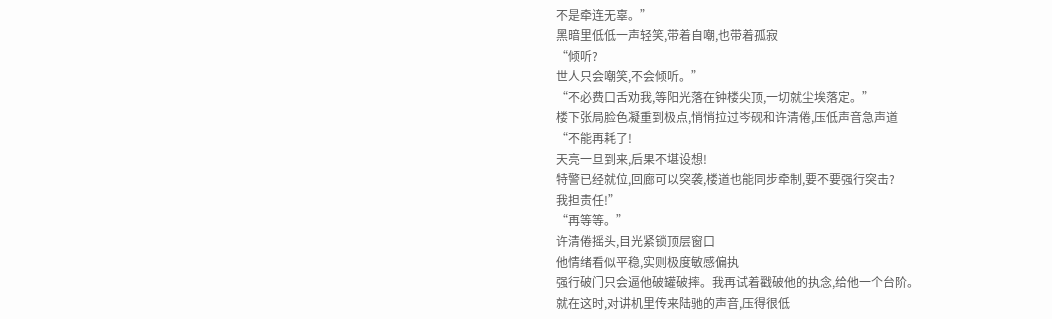不是牵连无辜。”
黑暗里低低一声轻笑,带着自嘲,也带着孤寂
“倾听?
世人只会嘲笑,不会倾听。”
“不必费口舌劝我,等阳光落在钟楼尖顶,一切就尘埃落定。”
楼下张局脸色凝重到极点,悄悄拉过岑砚和许清倦,压低声音急声道
“不能再耗了!
天亮一旦到来,后果不堪设想!
特警已经就位,回廊可以突袭,楼道也能同步牵制,要不要强行突击?
我担责任!”
“再等等。”
许清倦摇头,目光紧锁顶层窗口
他情绪看似平稳,实则极度敏感偏执
强行破门只会逼他破罐破摔。我再试着戳破他的执念,给他一个台阶。
就在这时,对讲机里传来陆驰的声音,压得很低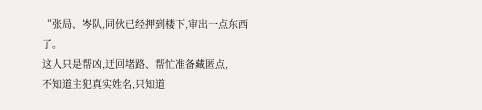“张局、岑队,同伙已经押到楼下,审出一点东西了。
这人只是帮凶,迂回堵路、帮忙准备藏匿点,
不知道主犯真实姓名,只知道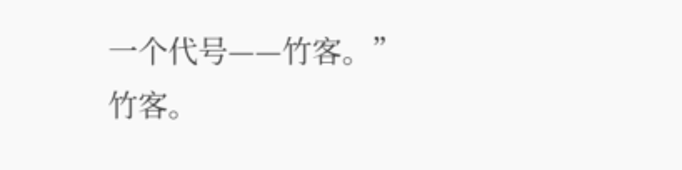一个代号——竹客。”
竹客。